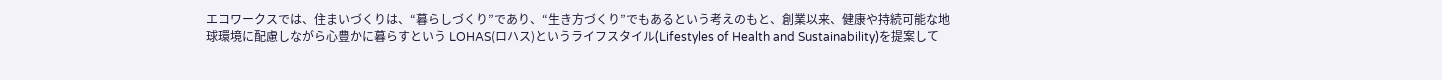エコワークスでは、住まいづくりは、“暮らしづくり”であり、“生き方づくり”でもあるという考えのもと、創業以来、健康や持続可能な地球環境に配慮しながら心豊かに暮らすという LOHAS(ロハス)というライフスタイル(Lifestyles of Health and Sustainability)を提案して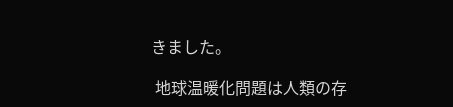きました。

 地球温暖化問題は人類の存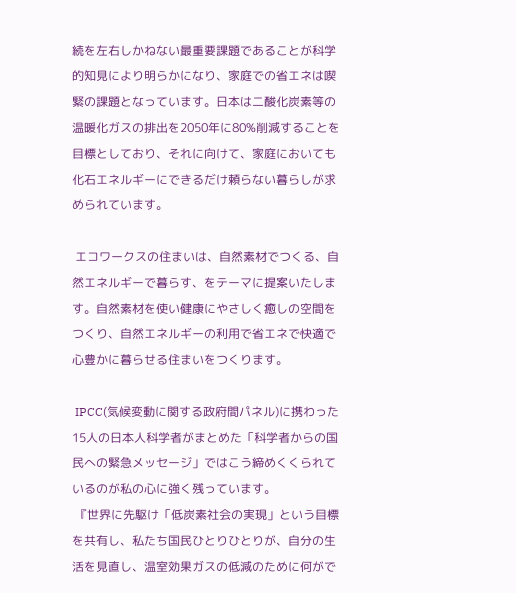続を左右しかねない最重要課題であることが科学的知見により明らかになり、家庭での省エネは喫緊の課題となっています。日本は二酸化炭素等の温暖化ガスの排出を2050年に80%削減することを目標としており、それに向けて、家庭においても化石エネルギーにできるだけ頼らない暮らしが求められています。

 エコワークスの住まいは、自然素材でつくる、自然エネルギーで暮らす、をテーマに提案いたします。自然素材を使い健康にやさしく癒しの空間をつくり、自然エネルギーの利用で省エネで快適で心豊かに暮らせる住まいをつくります。

 IPCC(気候変動に関する政府間パネル)に携わった15人の日本人科学者がまとめた「科学者からの国民への緊急メッセージ」ではこう締めくくられているのが私の心に強く残っています。
 『世界に先駆け「低炭素社会の実現」という目標を共有し、私たち国民ひとりひとりが、自分の生活を見直し、温室効果ガスの低減のために何がで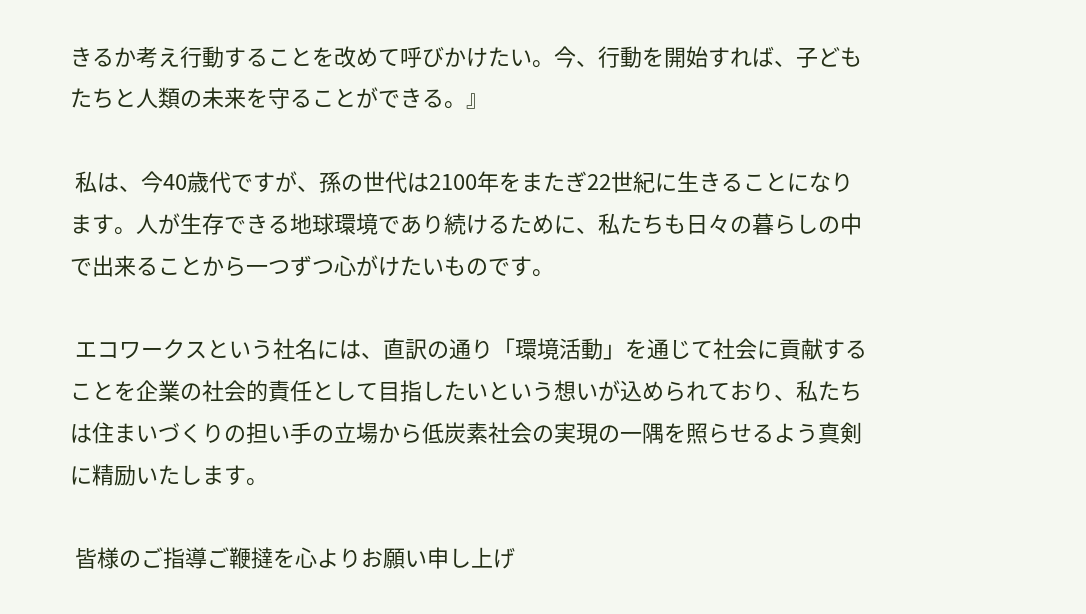きるか考え行動することを改めて呼びかけたい。今、行動を開始すれば、子どもたちと人類の未来を守ることができる。』

 私は、今40歳代ですが、孫の世代は2100年をまたぎ22世紀に生きることになります。人が生存できる地球環境であり続けるために、私たちも日々の暮らしの中で出来ることから一つずつ心がけたいものです。

 エコワークスという社名には、直訳の通り「環境活動」を通じて社会に貢献することを企業の社会的責任として目指したいという想いが込められており、私たちは住まいづくりの担い手の立場から低炭素社会の実現の一隅を照らせるよう真剣に精励いたします。

 皆様のご指導ご鞭撻を心よりお願い申し上げ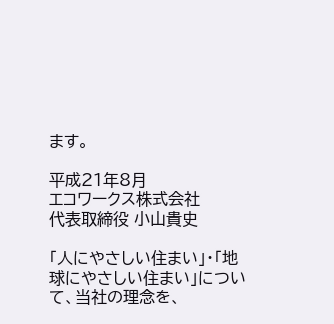ます。

平成21年8月
エコワークス株式会社
代表取締役 小山貴史

「人にやさしい住まい」・「地球にやさしい住まい」について、当社の理念を、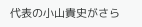代表の小山貴史がさら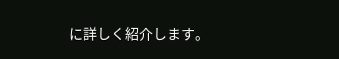に詳しく紹介します。